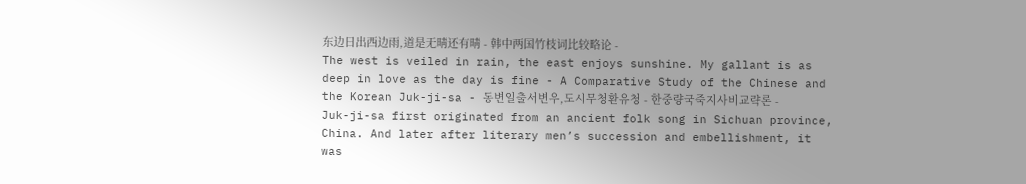东边日出西边雨,道是无晴还有晴 - 韩中两国竹枝词比较略论 -
The west is veiled in rain, the east enjoys sunshine. My gallant is as deep in love as the day is fine - A Comparative Study of the Chinese and the Korean Juk-ji-sa - 동변일출서변우,도시무청환유청 - 한중량국죽지사비교략론 -
Juk-ji-sa first originated from an ancient folk song in Sichuan province, China. And later after literary men’s succession and embellishment, it was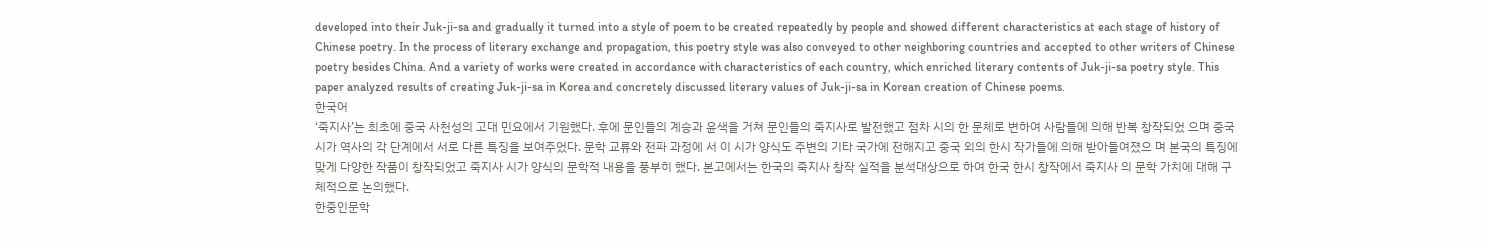developed into their Juk-ji-sa and gradually it turned into a style of poem to be created repeatedly by people and showed different characteristics at each stage of history of Chinese poetry. In the process of literary exchange and propagation, this poetry style was also conveyed to other neighboring countries and accepted to other writers of Chinese poetry besides China. And a variety of works were created in accordance with characteristics of each country, which enriched literary contents of Juk-ji-sa poetry style. This paper analyzed results of creating Juk-ji-sa in Korea and concretely discussed literary values of Juk-ji-sa in Korean creation of Chinese poems.
한국어
‘죽지사’는 최초에 중국 사천성의 고대 민요에서 기원했다. 후에 문인들의 계승과 윤색을 거쳐 문인들의 죽지사로 발전했고 점차 시의 한 문체로 변하여 사람들에 의해 반복 창작되었 으며 중국 시가 역사의 각 단계에서 서로 다른 특징을 보여주었다. 문학 교류와 전파 과정에 서 이 시가 양식도 주변의 기타 국가에 전해지고 중국 외의 한시 작가들에 의해 받아들여졌으 며 본국의 특징에 맞게 다양한 작품이 창작되었고 죽지사 시가 양식의 문학적 내용을 풍부히 했다. 본고에서는 한국의 죽지사 창작 실적을 분석대상으로 하여 한국 한시 창작에서 죽지사 의 문학 가치에 대해 구체적으로 논의했다.
한중인문학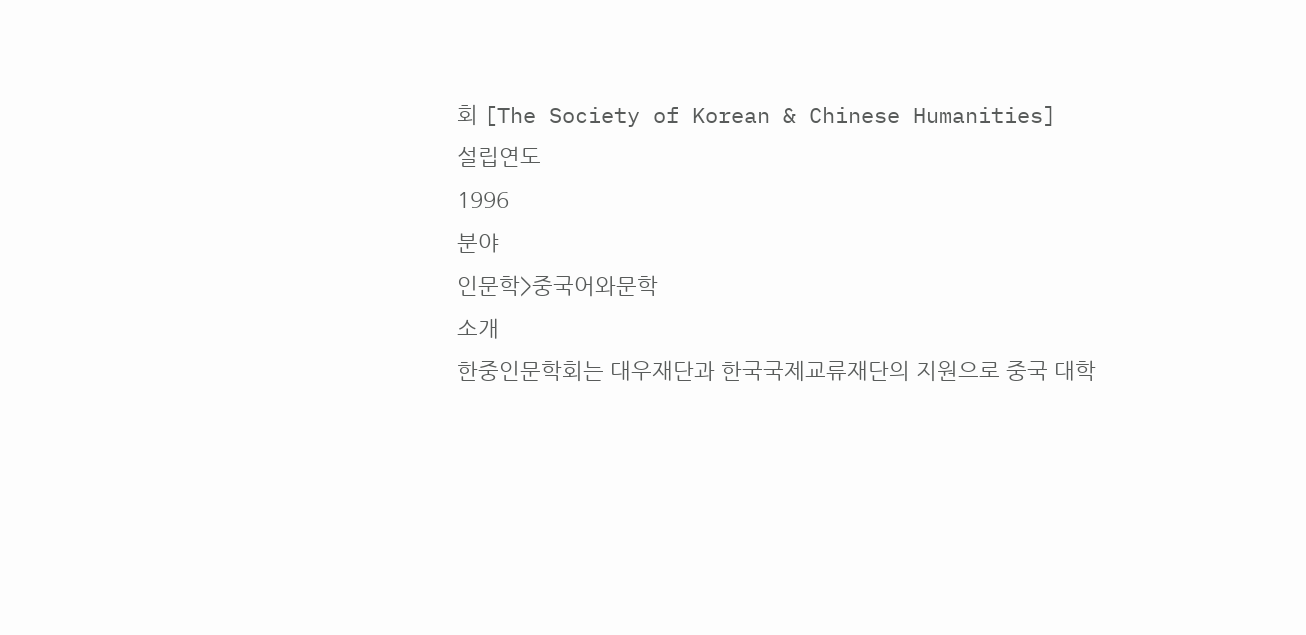회 [The Society of Korean & Chinese Humanities]
설립연도
1996
분야
인문학>중국어와문학
소개
한중인문학회는 대우재단과 한국국제교류재단의 지원으로 중국 대학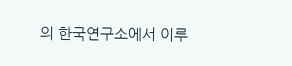의 한국연구소에서 이루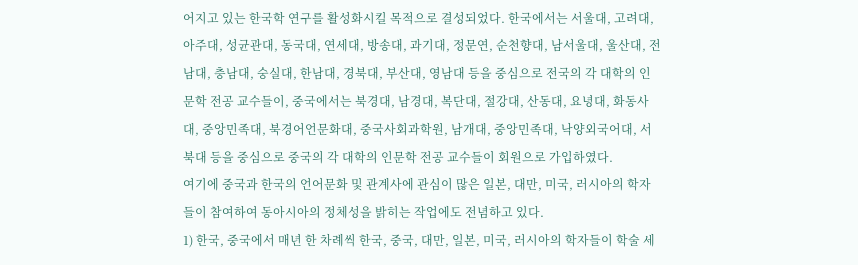어지고 있는 한국학 연구를 활성화시킬 목적으로 결성되었다. 한국에서는 서울대, 고려대, 아주대, 성균관대, 동국대, 연세대, 방송대, 과기대, 정문연, 순천향대, 남서울대, 울산대, 전남대, 충남대, 숭실대, 한남대, 경북대, 부산대, 영남대 등을 중심으로 전국의 각 대학의 인문학 전공 교수들이, 중국에서는 북경대, 남경대, 복단대, 절강대, 산동대, 요녕대, 화동사대, 중앙민족대, 북경어언문화대, 중국사회과학원, 남개대, 중앙민족대, 낙양외국어대, 서북대 등을 중심으로 중국의 각 대학의 인문학 전공 교수들이 회원으로 가입하였다.
여기에 중국과 한국의 언어문화 및 관계사에 관심이 많은 일본, 대만, 미국, 러시아의 학자들이 참여하여 동아시아의 정체성을 밝히는 작업에도 전념하고 있다.
1) 한국, 중국에서 매년 한 차례씩 한국, 중국, 대만, 일본, 미국, 러시아의 학자들이 학술 세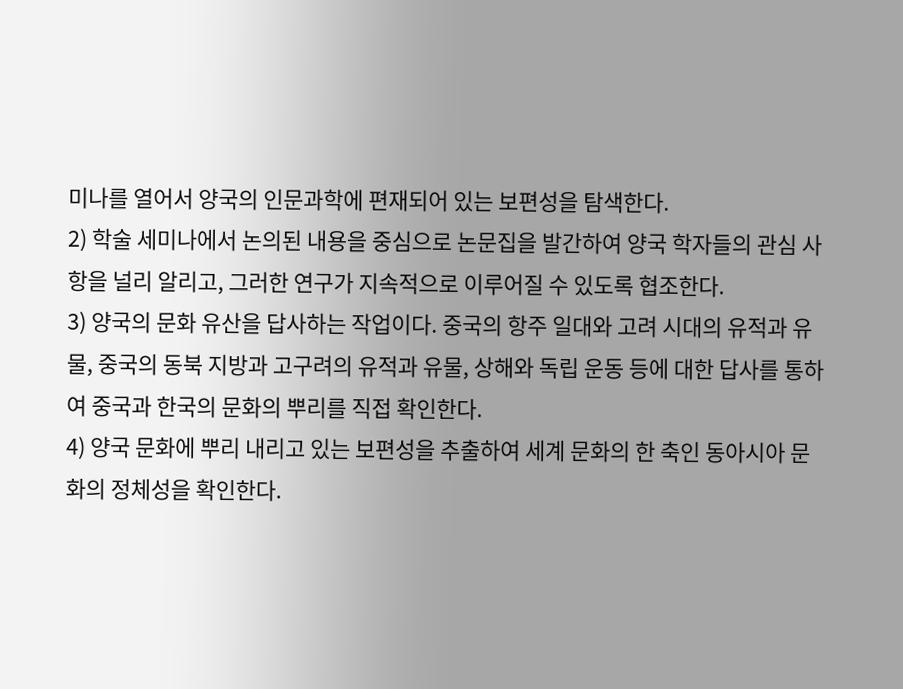미나를 열어서 양국의 인문과학에 편재되어 있는 보편성을 탐색한다.
2) 학술 세미나에서 논의된 내용을 중심으로 논문집을 발간하여 양국 학자들의 관심 사항을 널리 알리고, 그러한 연구가 지속적으로 이루어질 수 있도록 협조한다.
3) 양국의 문화 유산을 답사하는 작업이다. 중국의 항주 일대와 고려 시대의 유적과 유물, 중국의 동북 지방과 고구려의 유적과 유물, 상해와 독립 운동 등에 대한 답사를 통하여 중국과 한국의 문화의 뿌리를 직접 확인한다.
4) 양국 문화에 뿌리 내리고 있는 보편성을 추출하여 세계 문화의 한 축인 동아시아 문화의 정체성을 확인한다.